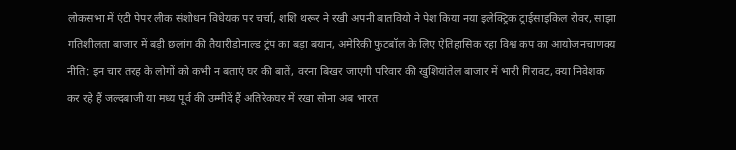लोकसभा में एंटी पेपर लीक संशोधन विधेयक पर चर्चा, शशि थरूर ने रखी अपनी बातवियो ने पेश किया नया इलेक्ट्रिक ट्राईसाइकिल रोवर, साझा गतिशीलता बाजार में बड़ी छलांग की तैयारीडोनाल्ड ट्रंप का बड़ा बयान, अमेरिकी फुटबॉल के लिए ऐतिहासिक रहा विश्व कप का आयोजनचाणक्य नीति: इन चार तरह के लोगों को कभी न बताएं घर की बातें, वरना बिखर जाएगी परिवार की खुशियांतेल बाजार में भारी गिरावट, क्या निवेशक कर रहे हैं जल्दबाजी या मध्य पूर्व की उम्मीदें हैं अतिरेकघर में रखा सोना अब भारत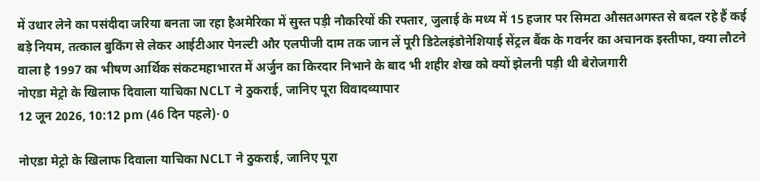में उधार लेने का पसंदीदा जरिया बनता जा रहा हैअमेरिका में सुस्त पड़ी नौकरियों की रफ्तार, जुलाई के मध्य में 15 हजार पर सिमटा औसतअगस्त से बदल रहे हैं कई बड़े नियम, तत्काल बुकिंग से लेकर आईटीआर पेनल्टी और एलपीजी दाम तक जान लें पूरी डिटेलइंडोनेशियाई सेंट्रल बैंक के गवर्नर का अचानक इस्तीफा, क्या लौटने वाला है 1997 का भीषण आर्थिक संकटमहाभारत में अर्जुन का किरदार निभाने के बाद भी शहीर शेख को क्यों झेलनी पड़ी थी बेरोजगारी
नोएडा मेट्रो के खिलाफ दिवाला याचिका NCLT ने ठुकराई, जानिए पूरा विवादव्यापार
12 जून 2026, 10:12 pm (46 दिन पहले)· 0

नोएडा मेट्रो के खिलाफ दिवाला याचिका NCLT ने ठुकराई, जानिए पूरा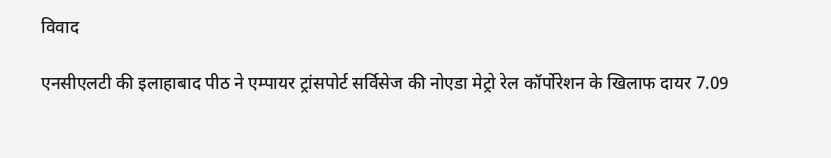विवाद

एनसीएलटी की इलाहाबाद पीठ ने एम्पायर ट्रांसपोर्ट सर्विसेज की नोएडा मेट्रो रेल कॉर्पोरेशन के खिलाफ दायर 7.09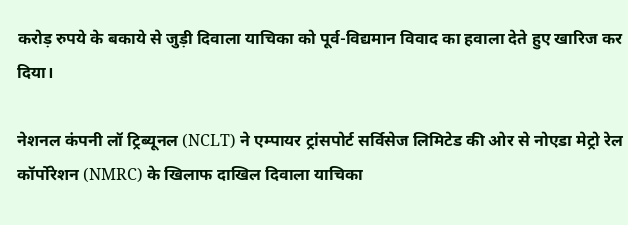करोड़ रुपये के बकाये से जुड़ी दिवाला याचिका को पूर्व-विद्यमान विवाद का हवाला देते हुए खारिज कर दिया।

नेशनल कंपनी लॉ ट्रिब्यूनल (NCLT) ने एम्पायर ट्रांसपोर्ट सर्विसेज लिमिटेड की ओर से नोएडा मेट्रो रेल कॉर्पोरेशन (NMRC) के खिलाफ दाखिल दिवाला याचिका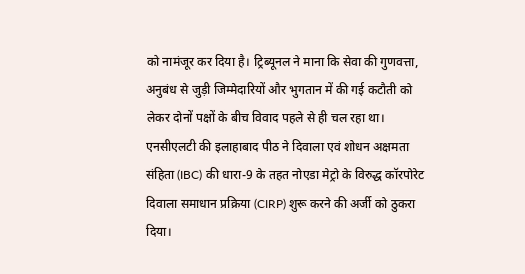को नामंजूर कर दिया है। ट्रिब्यूनल ने माना कि सेवा की गुणवत्ता, अनुबंध से जुड़ी जिम्मेदारियों और भुगतान में की गई कटौती को लेकर दोनों पक्षों के बीच विवाद पहले से ही चल रहा था। एनसीएलटी की इलाहाबाद पीठ ने दिवाला एवं शोधन अक्षमता संहिता (IBC) की धारा-9 के तहत नोएडा मेट्रो के विरुद्ध कॉरपोरेट दिवाला समाधान प्रक्रिया (CIRP) शुरू करने की अर्जी को ठुकरा दिया।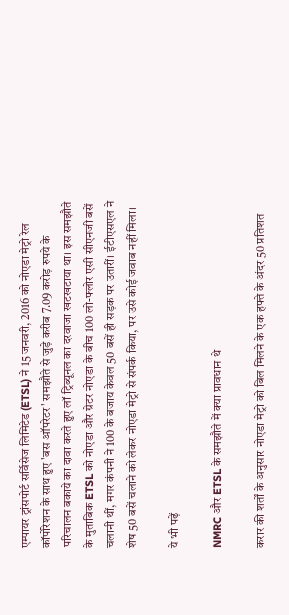एम्पायर ट्रांसपोर्ट सर्विसेज लिमिटेड (ETSL) ने 15 जनवरी, 2016 को नोएडा मेट्रो रेल कॉर्पोरेशन के साथ हुए 'बस ऑपरेटर' समझौते से जुड़े करीब 7.09 करोड़ रुपये के परिचालन बकाये का दावा करते हुए लॉ ट्रिब्यूनल का दरवाजा खटखटाया था। इस समझौते के मुताबिक ETSL को नोएडा और ग्रेटर नोएडा के बीच 100 लो-फ्लोर एसी सीएनजी बसें चलानी थीं, मगर कंपनी ने 100 के बजाय केवल 50 बसें ही सड़क पर उतारीं। ईटीएसएल ने शेष 50 बसें चलाने को लेकर नोएडा मेट्रो से संपर्क किया, पर उसे कोई जवाब नहीं मिला।

ये भी पढ़ें

NMRC और ETSL के समझौते में क्या प्रावधान थे

करार की शर्तों के अनुसार नोएडा मेट्रो को बिल मिलने के एक हफ्ते के अंदर 50 प्रतिशत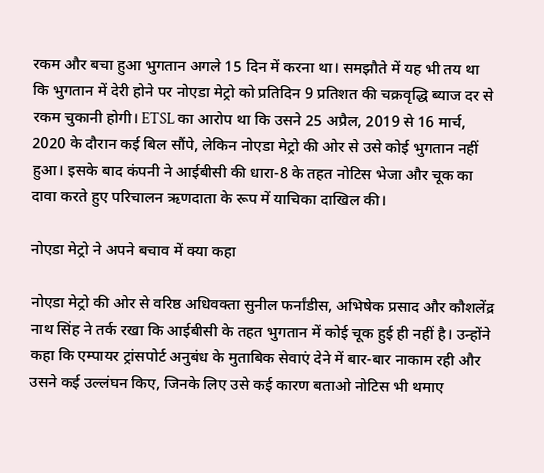रकम और बचा हुआ भुगतान अगले 15 दिन में करना था। समझौते में यह भी तय था कि भुगतान में देरी होने पर नोएडा मेट्रो को प्रतिदिन 9 प्रतिशत की चक्रवृद्धि ब्याज दर से रकम चुकानी होगी। ETSL का आरोप था कि उसने 25 अप्रैल, 2019 से 16 मार्च, 2020 के दौरान कई बिल सौंपे, लेकिन नोएडा मेट्रो की ओर से उसे कोई भुगतान नहीं हुआ। इसके बाद कंपनी ने आईबीसी की धारा-8 के तहत नोटिस भेजा और चूक का दावा करते हुए परिचालन ऋणदाता के रूप में याचिका दाखिल की।

नोएडा मेट्रो ने अपने बचाव में क्या कहा

नोएडा मेट्रो की ओर से वरिष्ठ अधिवक्ता सुनील फर्नांडीस, अभिषेक प्रसाद और कौशलेंद्र नाथ सिंह ने तर्क रखा कि आईबीसी के तहत भुगतान में कोई चूक हुई ही नहीं है। उन्होंने कहा कि एम्पायर ट्रांसपोर्ट अनुबंध के मुताबिक सेवाएं देने में बार-बार नाकाम रही और उसने कई उल्लंघन किए, जिनके लिए उसे कई कारण बताओ नोटिस भी थमाए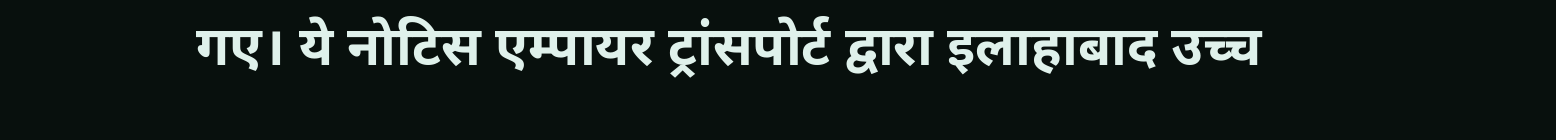गए। ये नोटिस एम्पायर ट्रांसपोर्ट द्वारा इलाहाबाद उच्च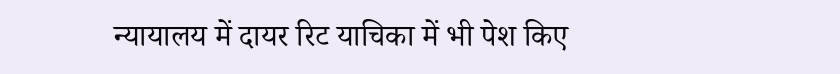न्यायालय में दायर रिट याचिका में भी पेश किए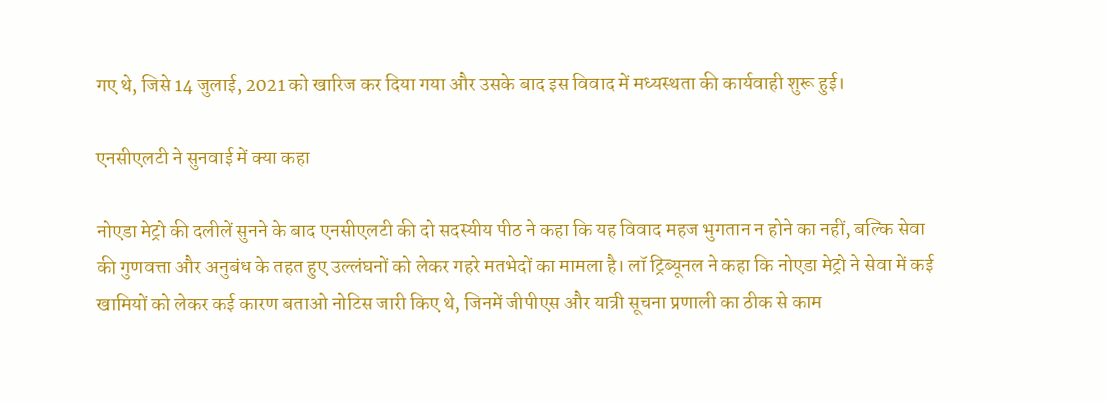गए थे, जिसे 14 जुलाई, 2021 को खारिज कर दिया गया और उसके बाद इस विवाद में मध्यस्थता की कार्यवाही शुरू हुई।

एनसीएलटी ने सुनवाई में क्या कहा

नोएडा मेट्रो की दलीलें सुनने के बाद एनसीएलटी की दो सदस्यीय पीठ ने कहा कि यह विवाद महज भुगतान न होने का नहीं, बल्कि सेवा की गुणवत्ता और अनुबंध के तहत हुए उल्लंघनों को लेकर गहरे मतभेदों का मामला है। लॉ ट्रिब्यूनल ने कहा कि नोएडा मेट्रो ने सेवा में कई खामियों को लेकर कई कारण बताओ नोटिस जारी किए थे, जिनमें जीपीएस और यात्री सूचना प्रणाली का ठीक से काम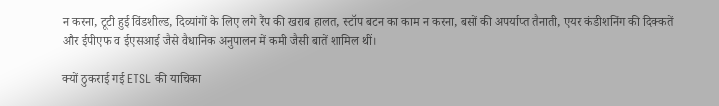न करना, टूटी हुई विंडशील्ड, दिव्यांगों के लिए लगे रैंप की खराब हालत, स्टॉप बटन का काम न करना, बसों की अपर्याप्त तैनाती, एयर कंडीशनिंग की दिक्कतें और ईपीएफ व ईएसआई जैसे वैधानिक अनुपालन में कमी जैसी बातें शामिल थीं।

क्यों ठुकराई गई ETSL की याचिका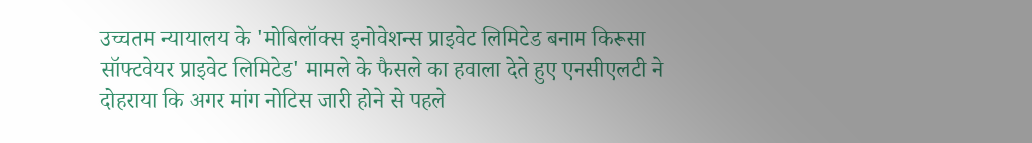उच्चतम न्यायालय के 'मोबिलॉक्स इनोवेशन्स प्राइवेट लिमिटेड बनाम किरूसा सॉफ्टवेयर प्राइवेट लिमिटेड' मामले के फैसले का हवाला देते हुए एनसीएलटी ने दोहराया कि अगर मांग नोटिस जारी होने से पहले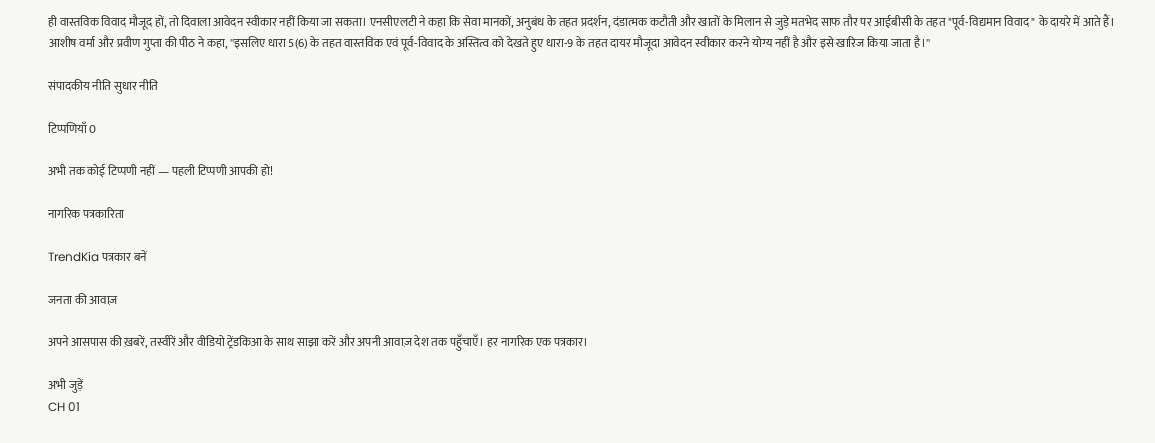ही वास्तविक विवाद मौजूद हों, तो दिवाला आवेदन स्वीकार नहीं किया जा सकता। एनसीएलटी ने कहा कि सेवा मानकों, अनुबंध के तहत प्रदर्शन, दंडात्मक कटौती और खातों के मिलान से जुड़े मतभेद साफ तौर पर आईबीसी के तहत "पूर्व-विद्यमान विवाद" के दायरे में आते हैं। आशीष वर्मा और प्रवीण गुप्ता की पीठ ने कहा, ''इसलिए धारा 5(6) के तहत वास्तविक एवं पूर्व-विवाद के अस्तित्व को देखते हुए धारा-9 के तहत दायर मौजूदा आवेदन स्वीकार करने योग्य नहीं है और इसे खारिज किया जाता है।''

संपादकीय नीति सुधार नीति

टिप्पणियाँ 0

अभी तक कोई टिप्पणी नहीं — पहली टिप्पणी आपकी हो!

नागरिक पत्रकारिता

TrendKia पत्रकार बनें

जनता की आवाज़

अपने आसपास की ख़बरें, तस्वीरें और वीडियो ट्रेंडकिआ के साथ साझा करें और अपनी आवाज़ देश तक पहुँचाएँ। हर नागरिक एक पत्रकार।

अभी जुड़ें
CH 01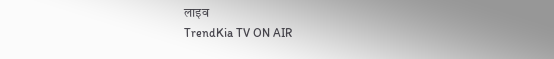लाइव
TrendKia TV ON AIR